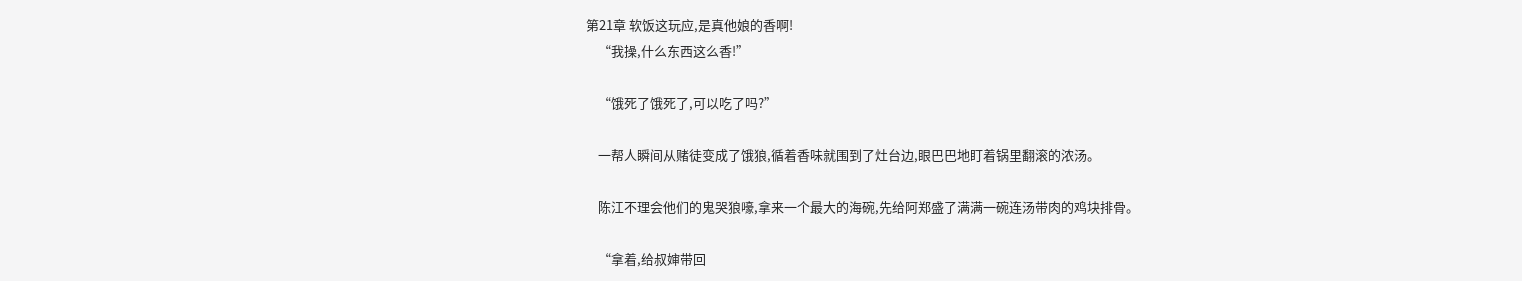第21章 软饭这玩应,是真他娘的香啊!
    “我操,什么东西这么香!”

    “饿死了饿死了,可以吃了吗?”

    一帮人瞬间从赌徒变成了饿狼,循着香味就围到了灶台边,眼巴巴地盯着锅里翻滚的浓汤。

    陈江不理会他们的鬼哭狼嚎,拿来一个最大的海碗,先给阿郑盛了满满一碗连汤带肉的鸡块排骨。

    “拿着,给叔婶带回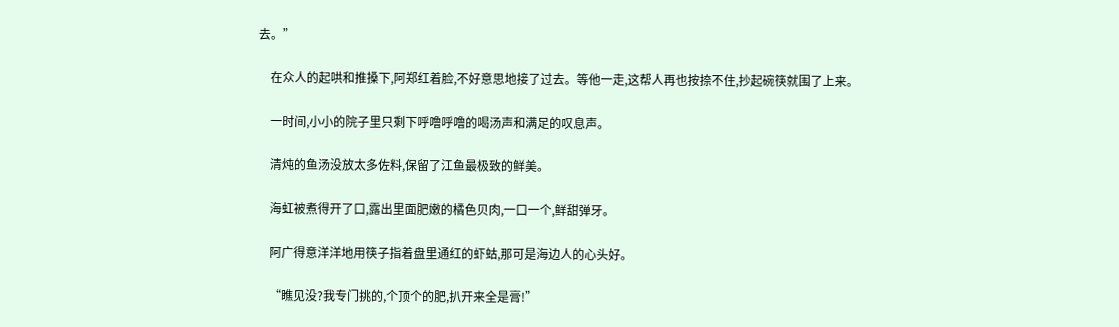去。”

    在众人的起哄和推搡下,阿郑红着脸,不好意思地接了过去。等他一走,这帮人再也按捺不住,抄起碗筷就围了上来。

    一时间,小小的院子里只剩下呼噜呼噜的喝汤声和满足的叹息声。

    清炖的鱼汤没放太多佐料,保留了江鱼最极致的鲜美。

    海虹被煮得开了口,露出里面肥嫩的橘色贝肉,一口一个,鲜甜弹牙。

    阿广得意洋洋地用筷子指着盘里通红的虾蛄,那可是海边人的心头好。

    “瞧见没?我专门挑的,个顶个的肥,扒开来全是膏!”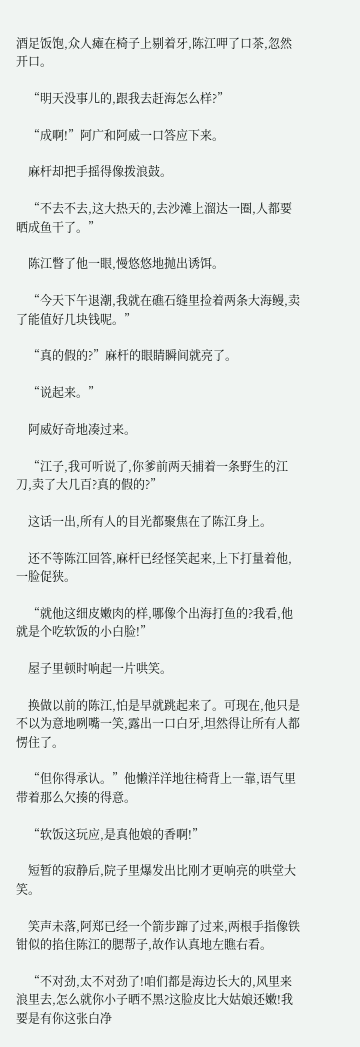酒足饭饱,众人瘫在椅子上剔着牙,陈江呷了口茶,忽然开口。

    “明天没事儿的,跟我去赶海怎么样?”

    “成啊!”阿广和阿威一口答应下来。

    麻杆却把手摇得像拨浪鼓。

    “不去不去,这大热天的,去沙滩上溜达一圈,人都要晒成鱼干了。”

    陈江瞥了他一眼,慢悠悠地抛出诱饵。

    “今天下午退潮,我就在礁石缝里捡着两条大海鳗,卖了能值好几块钱呢。”

    “真的假的?”麻杆的眼睛瞬间就亮了。

    “说起来。”

    阿威好奇地凑过来。

    “江子,我可听说了,你爹前两天捕着一条野生的江刀,卖了大几百?真的假的?”

    这话一出,所有人的目光都聚焦在了陈江身上。

    还不等陈江回答,麻杆已经怪笑起来,上下打量着他,一脸促狭。

    “就他这细皮嫩肉的样,哪像个出海打鱼的?我看,他就是个吃软饭的小白脸!”

    屋子里顿时响起一片哄笑。

    换做以前的陈江,怕是早就跳起来了。可现在,他只是不以为意地咧嘴一笑,露出一口白牙,坦然得让所有人都愣住了。

    “但你得承认。”他懒洋洋地往椅背上一靠,语气里带着那么欠揍的得意。

    “软饭这玩应,是真他娘的香啊!”

    短暂的寂静后,院子里爆发出比刚才更响亮的哄堂大笑。

    笑声未落,阿郑已经一个箭步蹿了过来,两根手指像铁钳似的掐住陈江的腮帮子,故作认真地左瞧右看。

    “不对劲,太不对劲了!咱们都是海边长大的,风里来浪里去,怎么就你小子晒不黑?这脸皮比大姑娘还嫩!我要是有你这张白净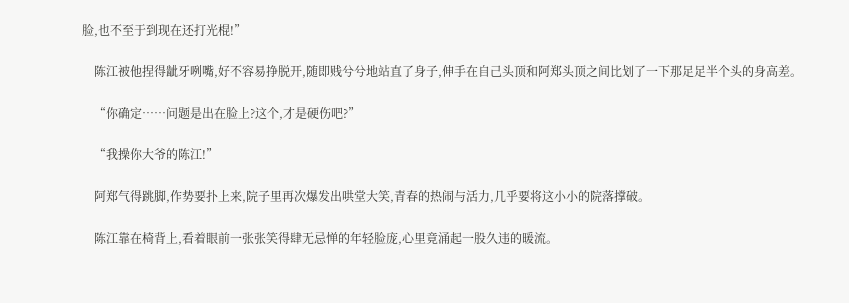脸,也不至于到现在还打光棍!”

    陈江被他捏得龇牙咧嘴,好不容易挣脱开,随即贱兮兮地站直了身子,伸手在自己头顶和阿郑头顶之间比划了一下那足足半个头的身高差。

    “你确定……问题是出在脸上?这个,才是硬伤吧?”

    “我操你大爷的陈江!”

    阿郑气得跳脚,作势要扑上来,院子里再次爆发出哄堂大笑,青春的热闹与活力,几乎要将这小小的院落撑破。

    陈江靠在椅背上,看着眼前一张张笑得肆无忌惮的年轻脸庞,心里竟涌起一股久违的暖流。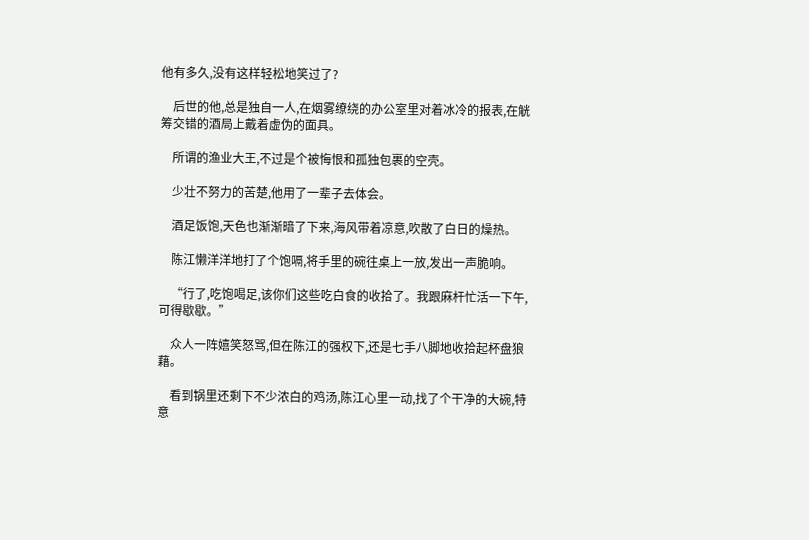他有多久,没有这样轻松地笑过了?

    后世的他,总是独自一人,在烟雾缭绕的办公室里对着冰冷的报表,在觥筹交错的酒局上戴着虚伪的面具。

    所谓的渔业大王,不过是个被悔恨和孤独包裹的空壳。

    少壮不努力的苦楚,他用了一辈子去体会。

    酒足饭饱,天色也渐渐暗了下来,海风带着凉意,吹散了白日的燥热。

    陈江懒洋洋地打了个饱嗝,将手里的碗往桌上一放,发出一声脆响。

    “行了,吃饱喝足,该你们这些吃白食的收拾了。我跟麻杆忙活一下午,可得歇歇。”

    众人一阵嬉笑怒骂,但在陈江的强权下,还是七手八脚地收拾起杯盘狼藉。

    看到锅里还剩下不少浓白的鸡汤,陈江心里一动,找了个干净的大碗,特意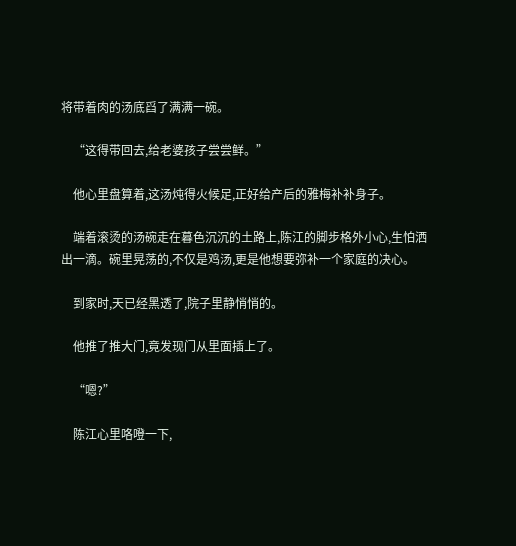将带着肉的汤底舀了满满一碗。

    “这得带回去,给老婆孩子尝尝鲜。”

    他心里盘算着,这汤炖得火候足,正好给产后的雅梅补补身子。

    端着滚烫的汤碗走在暮色沉沉的土路上,陈江的脚步格外小心,生怕洒出一滴。碗里晃荡的,不仅是鸡汤,更是他想要弥补一个家庭的决心。

    到家时,天已经黑透了,院子里静悄悄的。

    他推了推大门,竟发现门从里面插上了。

    “嗯?”

    陈江心里咯噔一下,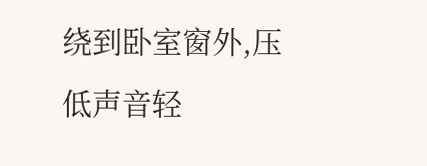绕到卧室窗外,压低声音轻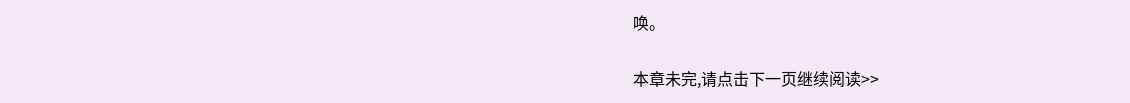唤。

本章未完,请点击下一页继续阅读>>